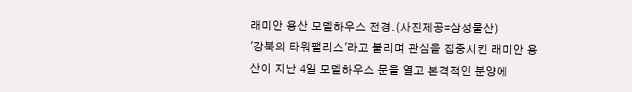래미안 용산 모델하우스 전경.(사진제공=삼성물산)
'강북의 타워팰리스'라고 불리며 관심을 집중시킨 래미안 용산이 지난 4일 모델하우스 문을 열고 본격적인 분양에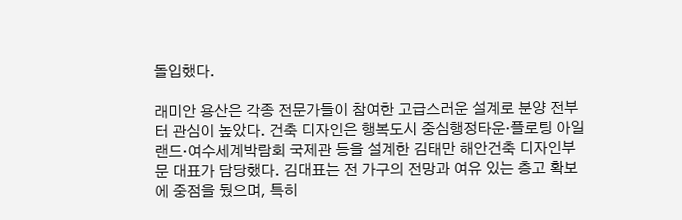돌입했다.

래미안 용산은 각종 전문가들이 참여한 고급스러운 설계로 분양 전부터 관심이 높았다. 건축 디자인은 행복도시 중심행정타운·플로팅 아일랜드·여수세계박람회 국제관 등을 설계한 김태만 해안건축 디자인부문 대표가 담당했다. 김대표는 전 가구의 전망과 여유 있는 층고 확보에 중점을 뒀으며, 특히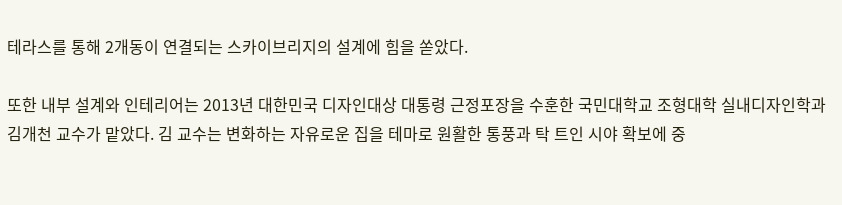테라스를 통해 2개동이 연결되는 스카이브리지의 설계에 힘을 쏟았다.

또한 내부 설계와 인테리어는 2013년 대한민국 디자인대상 대통령 근정포장을 수훈한 국민대학교 조형대학 실내디자인학과 김개천 교수가 맡았다. 김 교수는 변화하는 자유로운 집을 테마로 원활한 통풍과 탁 트인 시야 확보에 중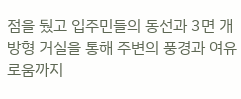점을 뒀고 입주민들의 동선과 3면 개방형 거실을 통해 주변의 풍경과 여유로움까지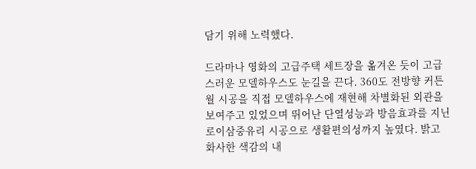담기 위해 노력했다.

드라마나 영화의 고급주택 세트장을 옮겨온 듯이 고급스러운 모델하우스도 눈길을 끈다. 360도 전방향 커튼월 시공을 직접 모델하우스에 재현해 차별화된 외관을 보여주고 있었으며 뛰어난 단열성능과 방음효과를 지닌 로이삼중유리 시공으로 생활편의성까지 높였다. 밝고 화사한 색감의 내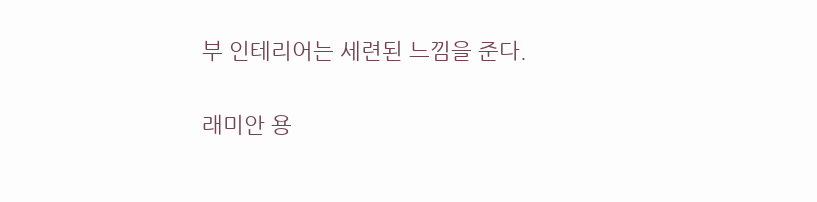부 인테리어는 세련된 느낌을 준다.

래미안 용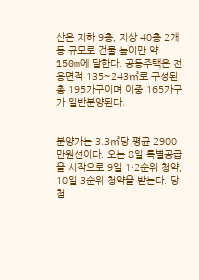산은 지하 9층, 지상 40층 2개동 규모로 건물 높이만 약 150m에 달한다. 공동주택은 전용면적 135~243㎡로 구성된 총 195가구이며 이중 165가구가 일반분양된다.


분양가는 3.3㎡당 평균 2900만원선이다. 오는 8일 특별공급을 시작으로 9일 1·2순위 청약, 10일 3순위 청약을 받는다. 당첨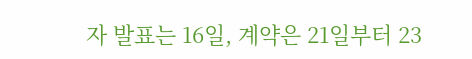자 발표는 16일, 계약은 21일부터 23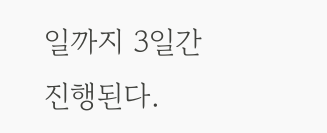일까지 3일간 진행된다.